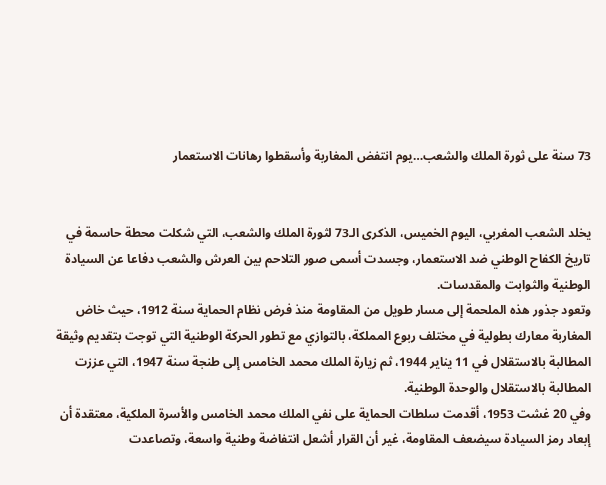73 سنة على ثورة الملك والشعب…يوم انتفض المغاربة وأسقطوا رهانات الاستعمار


يخلد الشعب المغربي، اليوم الخميس، الذكرى الـ73 لثورة الملك والشعب، التي شكلت محطة حاسمة في تاريخ الكفاح الوطني ضد الاستعمار، وجسدت أسمى صور التلاحم بين العرش والشعب دفاعا عن السيادة الوطنية والثوابت والمقدسات.
وتعود جذور هذه الملحمة إلى مسار طويل من المقاومة منذ فرض نظام الحماية سنة 1912، حيث خاض المغاربة معارك بطولية في مختلف ربوع المملكة، بالتوازي مع تطور الحركة الوطنية التي توجت بتقديم وثيقة المطالبة بالاستقلال في 11 يناير 1944، ثم زيارة الملك محمد الخامس إلى طنجة سنة 1947، التي عززت المطالبة بالاستقلال والوحدة الوطنية.
وفي 20 غشت 1953، أقدمت سلطات الحماية على نفي الملك محمد الخامس والأسرة الملكية، معتقدة أن إبعاد رمز السيادة سيضعف المقاومة، غير أن القرار أشعل انتفاضة وطنية واسعة، وتصاعدت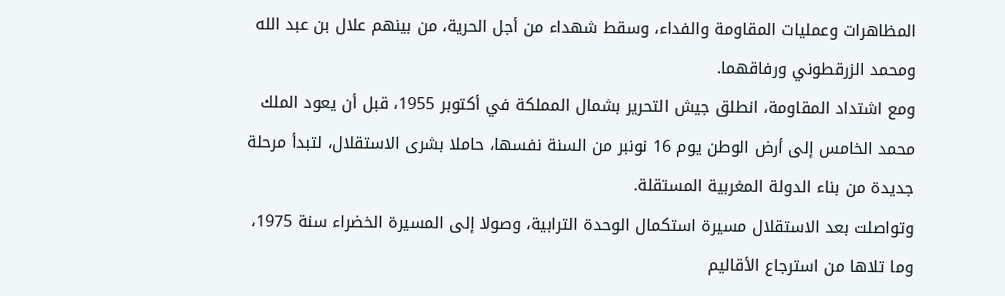المظاهرات وعمليات المقاومة والفداء، وسقط شهداء من أجل الحرية، من بينهم علال بن عبد الله ومحمد الزرقطوني ورفاقهما.
ومع اشتداد المقاومة، انطلق جيش التحرير بشمال المملكة في أكتوبر 1955، قبل أن يعود الملك محمد الخامس إلى أرض الوطن يوم 16 نونبر من السنة نفسها، حاملا بشرى الاستقلال، لتبدأ مرحلة جديدة من بناء الدولة المغربية المستقلة.
وتواصلت بعد الاستقلال مسيرة استكمال الوحدة الترابية، وصولا إلى المسيرة الخضراء سنة 1975، وما تلاها من استرجاع الأقاليم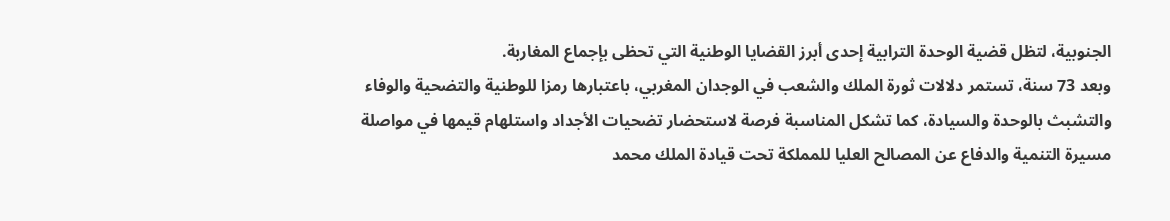الجنوبية، لتظل قضية الوحدة الترابية إحدى أبرز القضايا الوطنية التي تحظى بإجماع المغاربة.
وبعد 73 سنة، تستمر دلالات ثورة الملك والشعب في الوجدان المغربي، باعتبارها رمزا للوطنية والتضحية والوفاء والتشبث بالوحدة والسيادة، كما تشكل المناسبة فرصة لاستحضار تضحيات الأجداد واستلهام قيمها في مواصلة مسيرة التنمية والدفاع عن المصالح العليا للمملكة تحت قيادة الملك محمد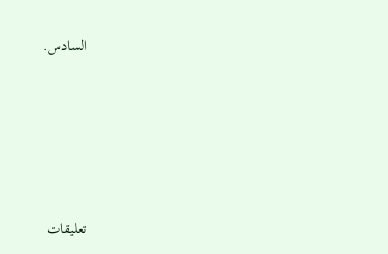السادس.





تعليقات